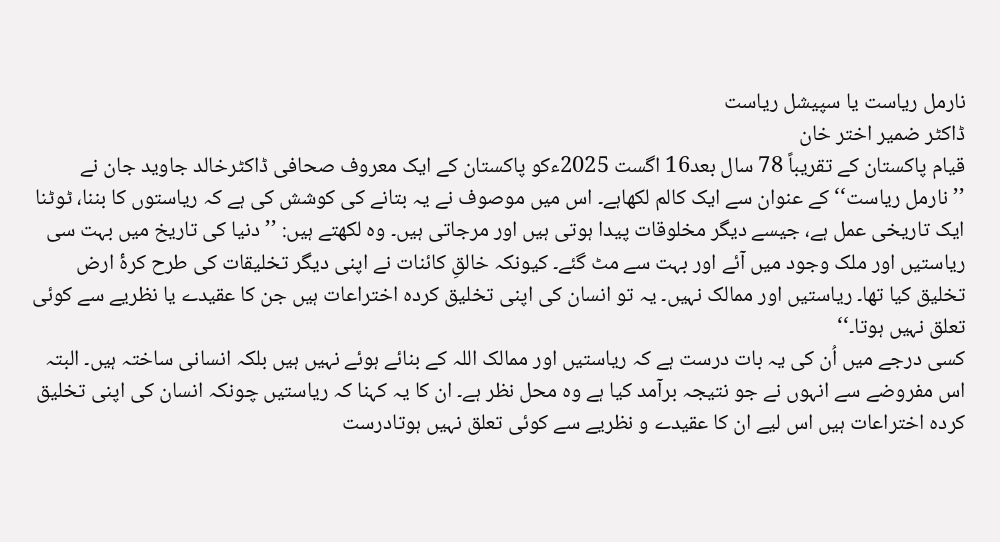نارمل ریاست یا سپیشل ریاست
ڈاکٹر ضمیر اختر خان
قیام پاکستان کے تقریباً 78 سال بعد16 اگست 2025ءکو پاکستان کے ایک معروف صحافی ڈاکٹرخالد جاوید جان نے ’’نارمل ریاست‘‘ کے عنوان سے ایک کالم لکھاہے۔ اس میں موصوف نے یہ بتانے کی کوشش کی ہے کہ ریاستوں کا بننا، ٹوٹنا ایک تاریخی عمل ہے، جیسے دیگر مخلوقات پیدا ہوتی ہیں اور مرجاتی ہیں۔ وہ لکھتے ہیں: ’’دنیا کی تاریخ میں بہت سی ریاستیں اور ملک وجود میں آئے اور بہت سے مٹ گئے۔ کیونکہ خالقِ کائنات نے اپنی دیگر تخلیقات کی طرح کرۂ ارض تخلیق کیا تھا۔ ریاستیں اور ممالک نہیں۔ یہ تو انسان کی اپنی تخلیق کردہ اختراعات ہیں جن کا عقیدے یا نظریے سے کوئی تعلق نہیں ہوتا۔‘‘
کسی درجے میں اُن کی یہ بات درست ہے کہ ریاستیں اور ممالک اللہ کے بنائے ہوئے نہیں ہیں بلکہ انسانی ساختہ ہیں۔ البتہ اس مفروضے سے انہوں نے جو نتیجہ برآمد کیا ہے وہ محل نظر ہے۔ ان کا یہ کہنا کہ ریاستیں چونکہ انسان کی اپنی تخلیق کردہ اختراعات ہیں اس لیے ان کا عقیدے و نظریے سے کوئی تعلق نہیں ہوتادرست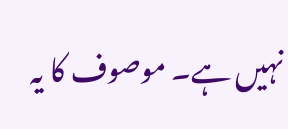نہیں ہے۔ موصوف کا یہ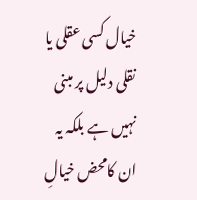خیال کسی عقلی یا نقلی دلیل پر مبنی نہیں ہے بلکہ یہ ان کامحض خیالِ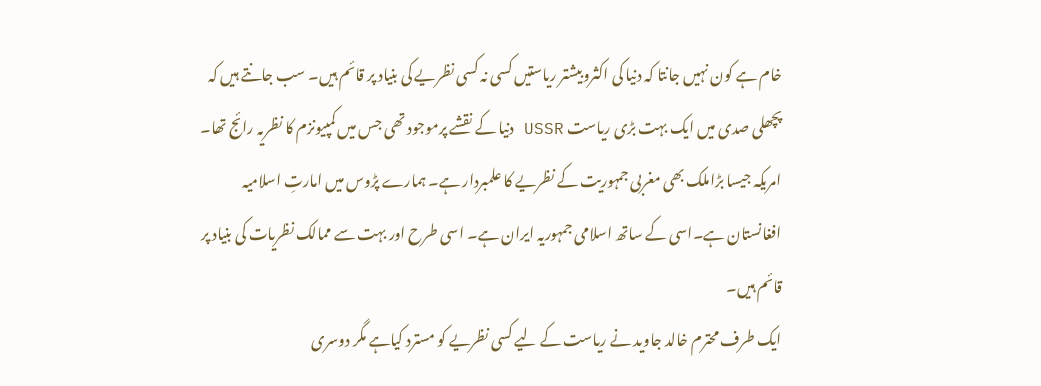خام ہے کون نہیں جانتا کہ دنیا کی اکثروبیشتر ریاستیں کسی نہ کسی نظریے کی بنیاد پر قائم ہیں۔ سب جانتے ہیں کہ پچھلی صدی میں ایک بہت بڑی ریاست USSR دنیا کے نقشے پرموجود تھی جس میں کمپیونزم کا نظریہ رائج تھا۔ امریکہ جیسا بڑاملک بھی مغربی جمہوریت کے نظریے کا علمبردار ہے۔ ہمارے پڑوس میں امارتِ اسلامیہ افغانستان ہے۔اسی کے ساتھ اسلامی جمہوریہ ایران ہے۔ اسی طرح اور بہت سے ممالک نظریات کی بنیاد پر قائم ہیں۔
ایک طرف محترم خالد جاوید نے ریاست کے لیے کسی نظریے کو مسترد کیاہے مگر دوسری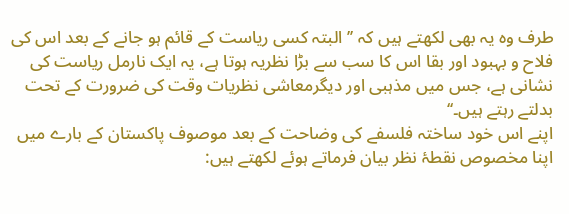طرف وہ یہ بھی لکھتے ہیں کہ ’’البتہ کسی ریاست کے قائم ہو جانے کے بعد اس کی فلاح و بہبود اور بقا اس کا سب سے بڑا نظریہ ہوتا ہے، یہ ایک نارمل ریاست کی نشانی ہے، جس میں مذہبی اور دیگرمعاشی نظریات وقت کی ضرورت کے تحت بدلتے رہتے ہیں۔‘‘
اپنے اس خود ساختہ فلسفے کی وضاحت کے بعد موصوف پاکستان کے بارے میں اپنا مخصوص نقطۂ نظر بیان فرماتے ہوئے لکھتے ہیں: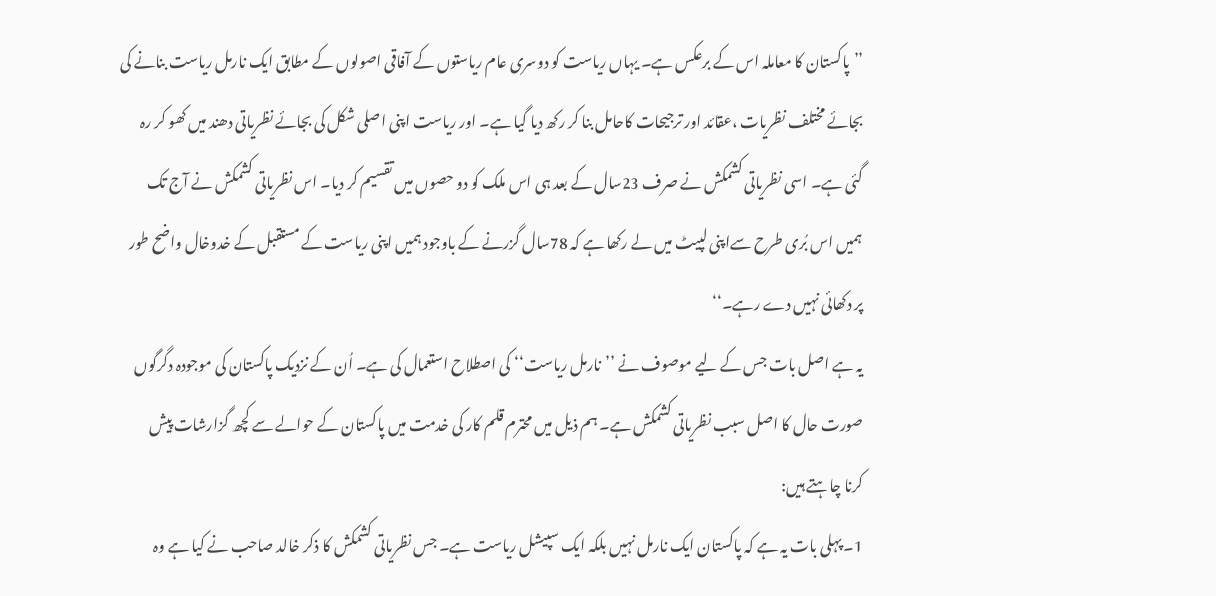’’پاکستان کا معاملہ اس کے برعکس ہے۔ یہاں ریاست کو دوسری عام ریاستوں کے آفاقی اصولوں کے مطابق ایک نارمل ریاست بنانے کی بجائے مختلف نظریات ،عقائد اور ترجیحات کاحامل بنا کر رکھ دیا گیا ہے۔ اور ریاست اپنی اصلی شکل کی بجائے نظریاتی دھند میں کھو کر رہ گئی ہے۔ اسی نظریاتی کشمکش نے صرف 23سال کے بعد ہی اس ملک کو دو حصوں میں تقسیم کر دیا۔ اس نظریاتی کشمکش نے آج تک ہمیں اس بُری طرح سےاپنی لپیٹ میں لے رکھا ہے کہ 78سال گزرنے کے باوجود ہمیں اپنی ریاست کے مستقبل کے خدوخال واضح طور پر دکھائی نہیں دے رہے۔‘‘
یہ ہے اصل بات جس کے لیے موصوف نے ’’نارمل ریاست‘‘ کی اصطلاح استعمال کی ہے۔ اُن کے نزدیک پاکستان کی موجودہ دگرگوں صورت حال کا اصل سبب نظریاتی کشمکش ہے۔ ہم ذیل میں محترم قلم کار کی خدمت میں پاکستان کے حوالے سے کچھ گزارشات پیش کرنا چاہتے ہیں:
1۔ پہلی بات یہ ہے کہ پاکستان ایک نارمل نہیں بلکہ ایک سپیشل ریاست ہے۔ جس نظریاتی کشمکش کا ذکر خالد صاحب نے کیا ہے وہ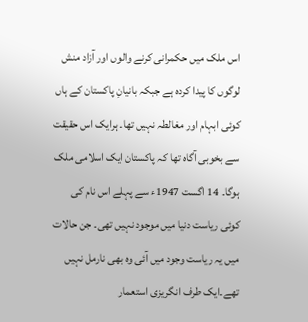اس ملک میں حکمرانی کرنے والوں اور آزاد منش لوگوں کا پیدا کردہ ہے جبکہ بانیانِ پاکستان کے ہاں کوئی ابہام اور مغالطہ نہیں تھا۔ ہرایک اس حقیقت سے بخوبی آگاہ تھا کہ پاکستان ایک اسلامی ملک ہوگا۔ 14 اگست 1947ء سے پہلے اس نام کی کوئی ریاست دنیا میں موجود نہیں تھی۔ جن حالات میں یہ ریاست وجود میں آئی وہ بھی نارمل نہیں تھے۔ایک طرف انگریزی استعمار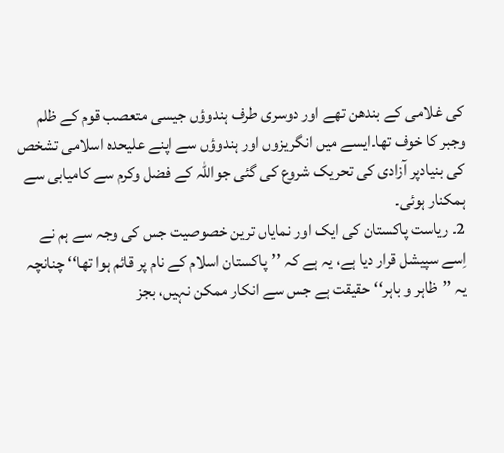کی غلامی کے بندھن تھے اور دوسری طرف ہندوؤں جیسی متعصب قوم کے ظلم وجبر کا خوف تھا۔ایسے میں انگریزوں اور ہندوؤں سے اپنے علیحدہ اسلامی تشخص کی بنیادپر آزادی کی تحریک شروع کی گئی جواللہ کے فضل وکرم سے کامیابی سے ہمکنار ہوئی۔
2۔ ریاست پاکستان کی ایک اور نمایاں ترین خصوصیت جس کی وجہ سے ہم نے اِسے سپیشل قرار دیا ہے، یہ ہے کہ ’’پاکستان اسلام کے نام پر قائم ہوا تھا‘‘ چنانچہ یہ ’’ظاہر و باہر‘‘حقیقت ہے جس سے انکار ممکن نہیں، بجز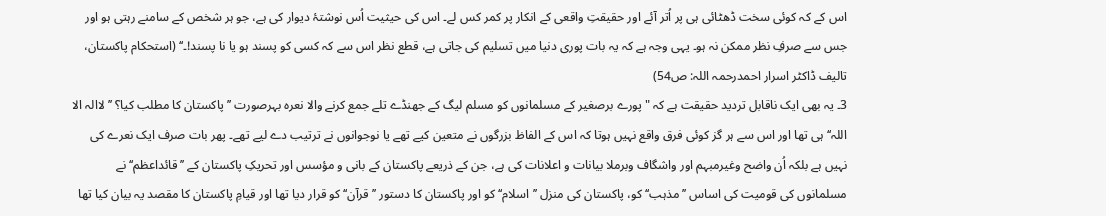اس کے کہ کوئی سخت ڈھٹائی ہی پر اُتر آئے اور حقیقتِ واقعی کے انکار پر کمر کس لے۔ اس کی حیثیت اُس نوشتۂ دیوار کی ہے، جو ہر شخص کے سامنے رہتی ہو اور جس سے صرفِ نظر ممکن نہ ہو۔ یہی وجہ ہے کہ یہ بات پوری دنیا میں تسلیم کی جاتی ہے، قطع نظر اس سے کہ کسی کو پسند ہو یا نا پسند!۔‘‘ (استحکام پاکستان، تالیف ڈاکٹر اسرار احمدرحمہ اللہ: ص54)
3۔ یہ بھی ایک ناقابل تردید حقیقت ہے کہ "پورے برصغیر کے مسلمانوں کو مسلم لیگ کے جھنڈے تلے جمع کرنے والا نعرہ بہرصورت ’’پاکستان کا مطلب کیا؟ ’’لاالہ الا اللہ‘‘ ہی تھا اور اس سے ہر گز کوئی فرق واقع نہیں ہوتا کہ اس کے الفاظ بزرگوں نے متعین کیے تھے یا نوجوانوں نے ترتیب دے لیے تھے۔ پھر بات صرف ایک نعرے کی نہیں ہے بلکہ اُن واضح وغیرمبہم اور واشگاف وبرملا بیانات و اعلانات کی ہے، جن کے ذریعے پاکستان کے بانی و مؤسس اور تحریکِ پاکستان کے ’’قائداعظم‘‘ نے مسلمانوں کی قومیت کی اساس ’’مذہب‘‘ کو، پاکستان کی منزل ’’اسلام‘‘ کو اور پاکستان کا دستور ’’قرآن‘‘ کو قرار دیا تھا اور قیامِ پاکستان کا مقصد یہ بیان کیا تھا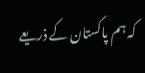کہ ہم پاکستان کے ذریعے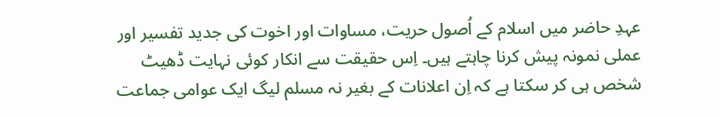عہدِ حاضر میں اسلام کے اُصول حریت، مساوات اور اخوت کی جدید تفسیر اور عملی نمونہ پیش کرنا چاہتے ہیں۔ اِس حقیقت سے انکار کوئی نہایت ڈھیٹ شخص ہی کر سکتا ہے کہ اِن اعلانات کے بغیر نہ مسلم لیگ ایک عوامی جماعت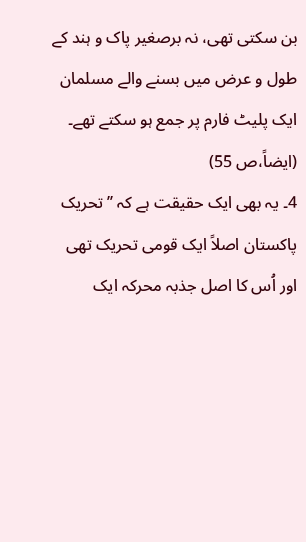بن سکتی تھی، نہ برصغیر پاک و ہند کے طول و عرض میں بسنے والے مسلمان ایک پلیٹ فارم پر جمع ہو سکتے تھے۔ (ایضاً،ص 55)
4۔ یہ بھی ایک حقیقت ہے کہ ’’تحریک پاکستان اصلاً ایک قومی تحریک تھی اور اُس کا اصل جذبہ محرکہ ایک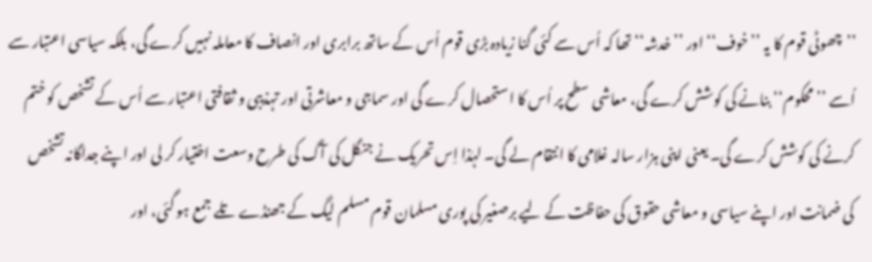’’چھوٹی قوم کا یہ ’’خوف‘‘ اور ’’خدشہ‘‘ تھا کہ اُس سے کئی گنا زیادہ بڑی قوم اُس کے ساتھ برابری اور انصاف کا معاملہ نہیں کرے گی، بلکہ سیاسی اعتبار سے اُسے ’’محکوم‘‘ بنانے کی کوشش کرے گی، معاشی سطح پر اُس کا استحصال کرے گی اور سماجی و معاشرتی اور تہذیبی و ثقافتی اعتبار سے اُس کے تشخص کو ختم کرنے کی کوشش کرے گی۔ یعنی اپنی ہزار سالہ غلامی کا انتقام لے گی۔ لہٰذا اِس تحریک نے جنگل کی آگ کی طرح وسعت اختیار کر لی اور اپنے جداگانہ تشخص کی ضمانت اور اپنے سیاسی و معاشی حقوق کی حفاظت کے لیے برصغیر کی پوری مسلمان قوم مسلم لیگ کے جھنڈے تلے جمع ہو گئی، اور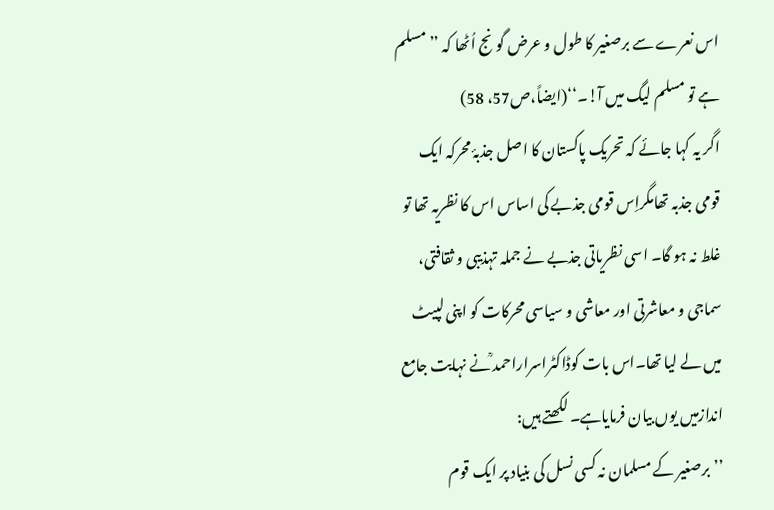اس نعرے سے برصغیر کا طول و عرض گونج اُٹھا کہ ’’مسلم ہے تو مسلم لیگ میں آ!۔‘‘(ایضاً،ص57، 58)
اگر یہ کہا جائے کہ تحریک پاکستان کا اصل جذبۂ محرکہ ایک قومی جذبہ تھامگراِس قومی جذبے کی اساس اس کا نظریہ تھا تو غلط نہ ہو گا۔ اسی نظریاتی جذبے نے جملہ تہذیبی و ثقافتی، سماجی و معاشرتی اور معاشی و سیاسی محرکات کو اپنی لپیٹ میں لے لیا تھا۔اس بات کوڈاکٹراسراراحمد ؒنے نہایت جامع اندازمیں یوں بیان فرمایاہے۔ لکھتے ہیں:
’’برصغیر کے مسلمان نہ کسی نسل کی بنیاد پر ایک قوم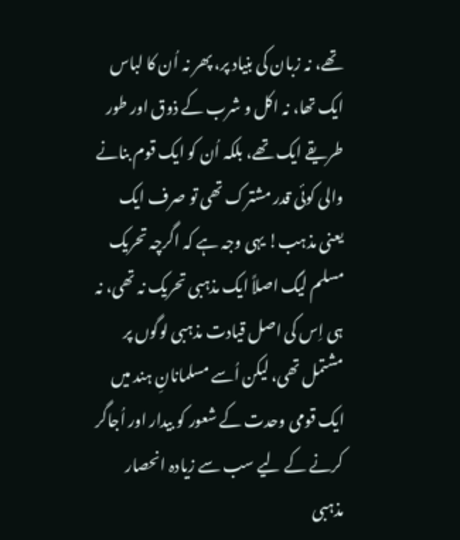تھے، نہ زبان کی بنیاد پر، پھر نہ اُن کا لباس ایک تھا، نہ اکل و شرب کے ذوق اور طور طریقے ایک تھے، بلکہ اُن کو ایک قوم بنانے والی کوئی قدر مشترک تھی تو صرف ایک یعنی مذہب! یہی وجہ ہے کہ اگرچہ تحریک مسلم لیگ اصلاً ایک مذہبی تحریک نہ تھی، نہ ہی اِس کی اصل قیادت مذہبی لوگوں پر مشتمل تھی، لیکن اُسے مسلمانانِ ہند میں ایک قومی وحدت کے شعور کو بیدار اور اُجاگر کرنے کے لیے سب سے زیادہ انحصار مذہبی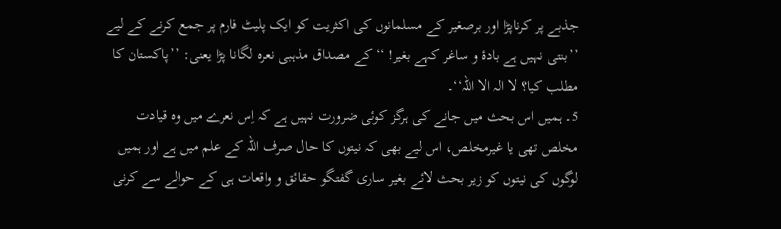جذبے پر کرناپڑا اور برصغیر کے مسلمانوں کی اکثریت کو ایک پلیٹ فارم پر جمع کرنے کے لیے ’’بنتی نہیں ہے بادۂ و ساغر کہے بغیر! ‘‘ کے مصداق مذہبی نعرہ لگانا پڑا یعنی: ’’پاکستان کا مطلب کیا؟ لا الہ الا اللہ‘‘۔
5۔ ہمیں اس بحث میں جانے کی ہرگز کوئی ضرورت نہیں ہے کہ اِس نعرے میں وہ قیادت مخلص تھی یا غیرمخلص، اس لیے بھی کہ نیتوں کا حال صرف اللہ کے علم میں ہے اور ہمیں لوگوں کی نیتوں کو زیر بحث لائے بغیر ساری گفتگو حقائق و واقعات ہی کے حوالے سے کرنی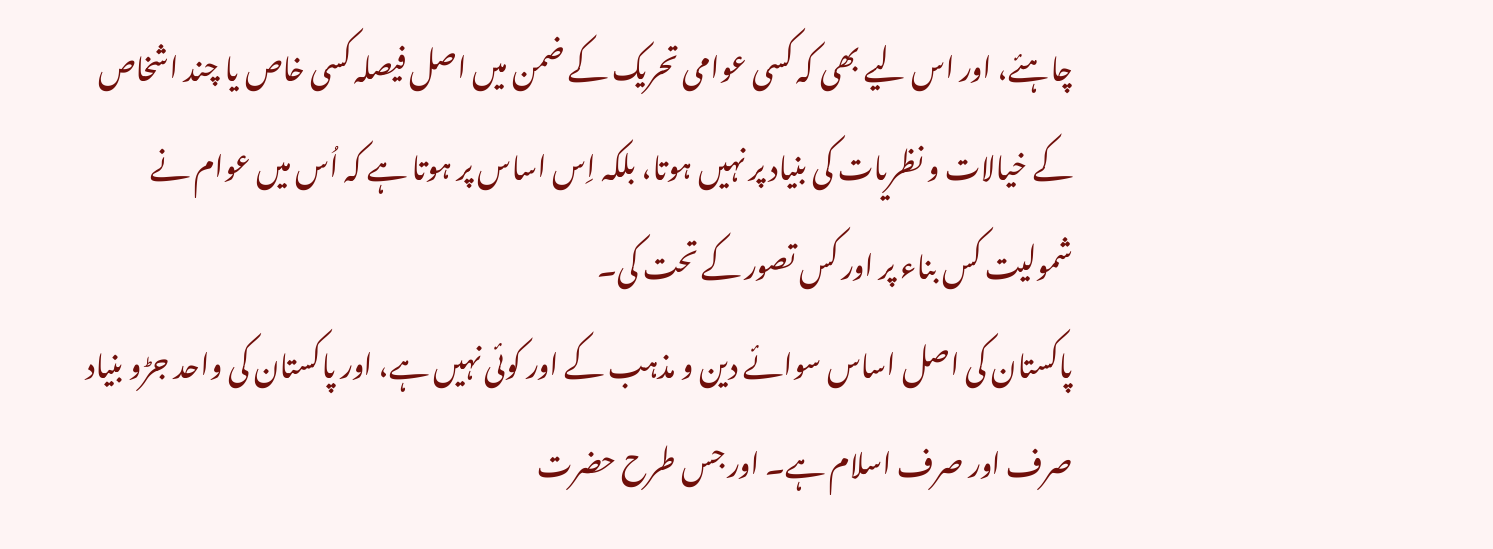چاہئے، اور اس لیے بھی کہ کسی عوامی تحریک کے ضمن میں اصل فیصلہ کسی خاص یا چند اشخاص کے خیالات و نظریات کی بنیاد پر نہیں ہوتا، بلکہ اِس اساس پر ہوتا ہے کہ اُس میں عوام نے شمولیت کس بناء پر اور کس تصور کے تحت کی۔
پاکستان کی اصل اساس سوائے دین و مذہب کے اور کوئی نہیں ہے، اور پاکستان کی واحد جڑو بنیاد صرف اور صرف اسلام ہے۔ اور جس طرح حضرت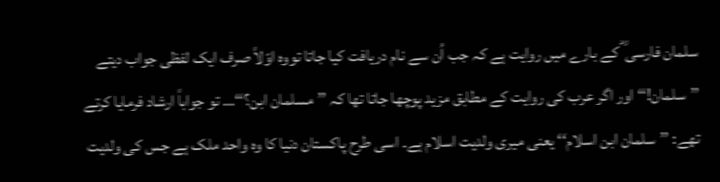سلمان فارسی ؓ کے بارے میں روایت ہے کہ جب اُن سے نام دریافت کیا جاتا تووہ اوّلاً صرف ایک لفظی جواب دیتے ’’سلمان!‘‘ اور اگر عرب کی روایت کے مطابق مزید پوچھا جاتا تھا کہ ’’مسلمان ابن؟‘‘… تو جواباً ارشاد فرمایا کرتے تھے: ’’سلمان ابن اسلام‘‘ یعنی میری ولدیت اسلام ہے۔ اسی طرح پاکستان دنیا کا وہ واحد ملک ہے جس کی ولدیت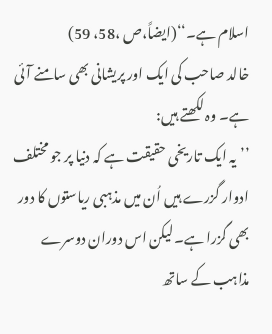اسلام ہے۔‘‘(ایضاً،ص ،58، 59)
خالد صاحب کی ایک اور پریشانی بھی سامنے آئی ہے۔ وہ لکھتے ہیں:
’’یہ ایک تاریخی حقیقت ہے کہ دنیا پر جو مختلف ادوار گزرے ہیں اُن میں مذہبی ریاستوں کا دور بھی گزرا ہے۔ لیکن اس دوران دوسرے مذاہب کے ساتھ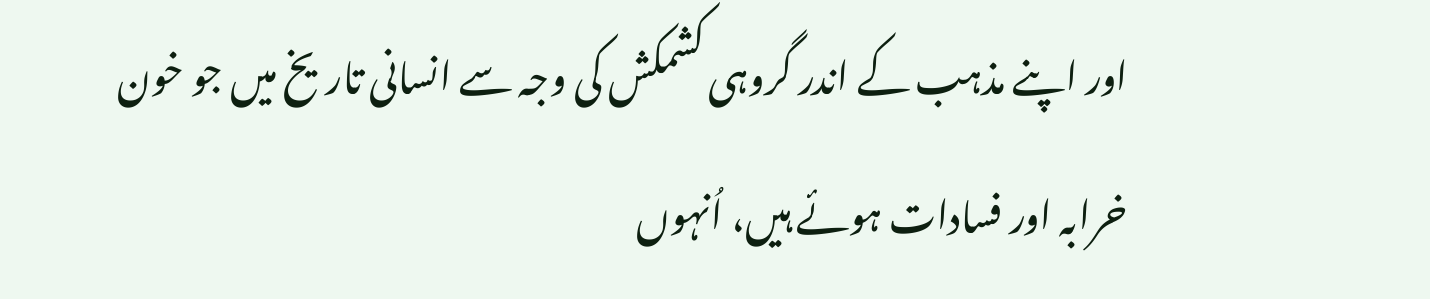اور اپنے مذہب کے اندر گروہی کشمکش کی وجہ سے انسانی تاریخ میں جو خون خرابہ اور فسادات ہوئے ہیں، اُنہوں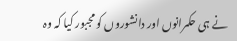نے ہی حکمرانوں اور دانشوروں کو مجبور کیا کہ وہ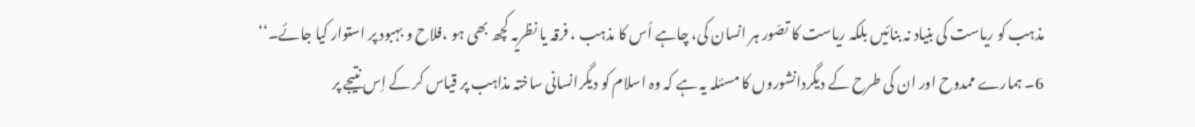مذہب کو ریاست کی بنیاد نہ بنائیں بلکہ ریاست کا تصّور ہر انسان کی، چاہے اُس کا مذہب ، فرقہ یا نظریہ کچھ بھی ہو ،فلاح و بہبود پر استوار کیا جائے۔‘‘
6۔ ہمارے ممدوح اور ان کی طرح کے دیگردانشوروں کا مسئلہ یہ ہے کہ وہ اسلام کو دیگرانسانی ساختہ مذاہب پر قیاس کر کے اِس نتیجے پر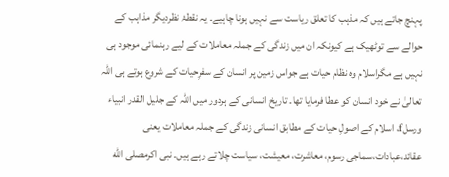پہنچ جاتے ہیں کہ مذہب کا تعلق ریاست سے نہیں ہونا چاہیے۔ یہ نقطۂ نظردیگر مذاہب کے حوالے سے توٹھیک ہے کیونکہ ان میں زندگی کے جملہ معاملات کے لیے رہنمائی موجود ہی نہیں ہے مگراسلام وہ نظام حیات ہے جواس زمین پر انسان کے سفرِحیات کے شروع ہوتے ہی اللہ تعالیٰ نے خود انسان کو عطا فرمایا تھا۔ تاریخ انسانی کے ہردور میں اللہ کے جلیل القدر انبیاء ورسلf، اسلام کے اصولِ حیات کے مطابق انسانی زندگی کے جملہ معاملات یعنی عقائد،عبادات،سماجی رسوم، معاشرت، معیشت، سیاست چلاتے رہے ہیں۔ نبی اکرمصلى الله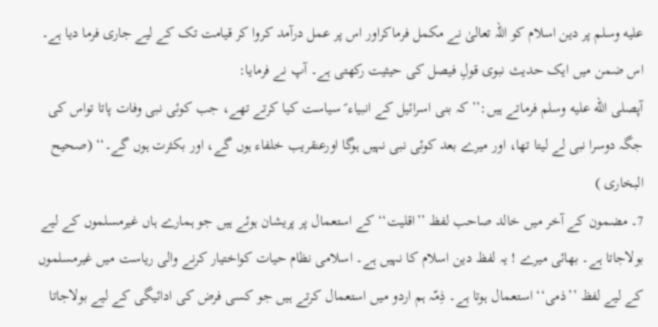عليه وسلم پر دین اسلام کو اللہ تعالیٰ نے مکمل فرماکراور اس پر عمل درآمد کروا کر قیامت تک کے لیے جاری فرما دیا ہے۔ اس ضمن میں ایک حدیث نبوی قولِ فیصل کی حیثیت رکھتی ہے۔ آپ نے فرمایا:
آپصلى الله عليه وسلم فرماتے ہیں:’’ کہ بنی اسرائیل کے انبیاء ؑ سیاست کیا کرتے تھے، جب کوئی نبی وفات پاتا تواس کی جگہ دوسرا نبی لے لیتا تھا، اور میرے بعد کوئی نبی نہیں ہوگا اورعنقریب خلفاء ہوں گے، اور بکثرت ہوں گے۔‘‘ (صحيح البخاری )
7۔ مضمون کے آخر میں خالد صاحب لفظ ’’اقلیت‘‘ کے استعمال پر پریشان ہوئے ہیں جو ہمارے ہاں غیرمسلموں کے لیے بولاجاتا ہے۔ بھائی میرے ! یہ لفظ دین اسلام کا نہیں ہے۔ اسلامی نظام حیات کواختیار کرنے والی ریاست میں غیرمسلموں کے لیے لفظ ’’ذمی‘‘ استعمال ہوتا ہے۔ ذِمّہ ہم اردو میں استعمال کرتے ہیں جو کسی فرض کی ادائیگی کے لیے بولاجاتا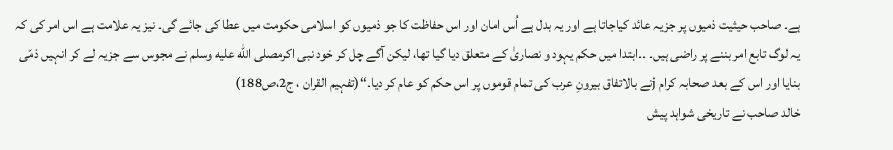ہے۔ صاحب حیثیت ذمیوں پر جزیہ عائد کیاجاتا ہے اور یہ بدل ہے اُس امان اور اس حفاظت کا جو ذمیوں کو اسلامی حکومت میں عطا کی جائے گی۔ نیز یہ علامت ہے اس امر کی کہ یہ لوگ تابع امر بننے پر راضی ہیں۔ ۔۔ابتدا میں حکم یہود و نصاریٰ کے متعلق دیا گیا تھا، لیکن آگے چل کر خود نبی اکرمصلى الله عليه وسلم نے مجوس سے جزیہ لے کر انہیں ذمّی بنایا اور اس کے بعد صحابہ کرام jنے بالاتفاق بیرونِ عرب کی تمام قوموں پر اس حکم کو عام کر دیا۔‘‘(تفہیم القران ، ج2،ص188)
خالد صاحب نے تاریخی شواہد پیش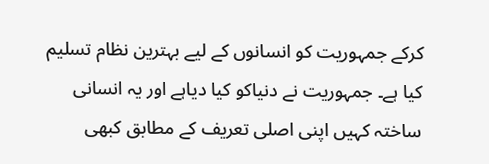کرکے جمہوریت کو انسانوں کے لیے بہترین نظام تسلیم کیا ہے۔ جمہوریت نے دنیاکو کیا دیاہے اور یہ انسانی ساختہ کہیں اپنی اصلی تعریف کے مطابق کبھی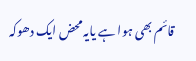قائم بھی ہوا ہے یایہ محض ایک دھوکہ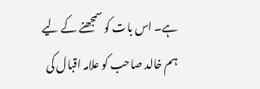ہے۔ اس بات کو سمجھنے کے لیے ہم خالد صاحب کو علامہ اقبال کی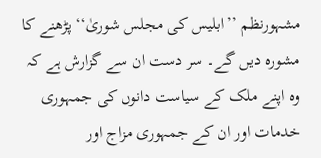مشہورنظم ’’ابلیس کی مجلس شوریٰ‘‘ پڑھنے کا مشورہ دیں گے۔ سر دست ان سے گزارش ہے کہ وہ اپنے ملک کے سیاست دانوں کی جمہوری خدمات اور ان کے جمہوری مزاج اور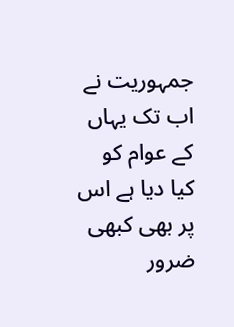جمہوریت نے اب تک یہاں کے عوام کو کیا دیا ہے اس پر بھی کبھی ضرور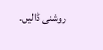روشنی ڈالیں۔